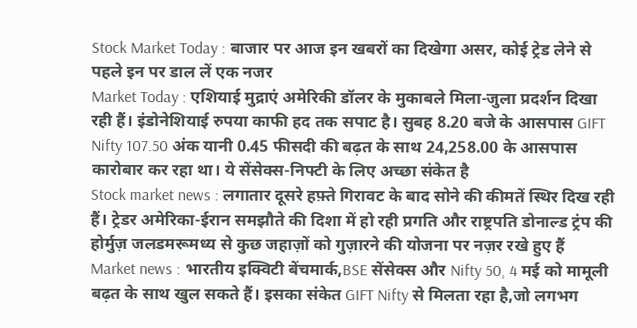Stock Market Today : बाजार पर आज इन खबरों का दिखेगा असर, कोई ट्रेड लेने से पहले इन पर डाल लें एक नजर
Market Today : एशियाई मुद्राएं अमेरिकी डॉलर के मुकाबले मिला-जुला प्रदर्शन दिखा रही हैं। इंडोनेशियाई रुपया काफी हद तक सपाट है। सुबह 8.20 बजे के आसपास GIFT Nifty 107.50 अंक यानी 0.45 फीसदी की बढ़त के साथ 24,258.00 के आसपास कारोबार कर रहा था। ये सेंसेक्स-निफ्टी के लिए अच्छा संकेत है
Stock market news : लगातार दूसरे हफ़्ते गिरावट के बाद सोने की कीमतें स्थिर दिख रही हैं। ट्रेडर अमेरिका-ईरान समझौते की दिशा में हो रही प्रगति और राष्ट्रपति डोनाल्ड ट्रंप की होर्मुज़ जलडमरूमध्य से कुछ जहाज़ों को गुज़ारने की योजना पर नज़र रखे हुए हैं
Market news : भारतीय इक्विटी बेंचमार्क,BSE सेंसेक्स और Nifty 50, 4 मई को मामूली बढ़त के साथ खुल सकते हैं। इसका संकेत GIFT Nifty से मिलता रहा है,जो लगभग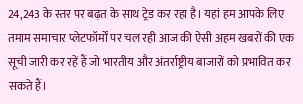24,243 के स्तर पर बढ़त के साथ ट्रेड कर रहा है। यहां हम आपके लिए तमाम समाचार प्लेटफॉर्मों पर चल रही आज की ऐसी अहम खबरों की एक सूची जारी कर रहें हैं जो भारतीय और अंतर्राष्ट्रीय बाजारों को प्रभावित कर सकते हैं।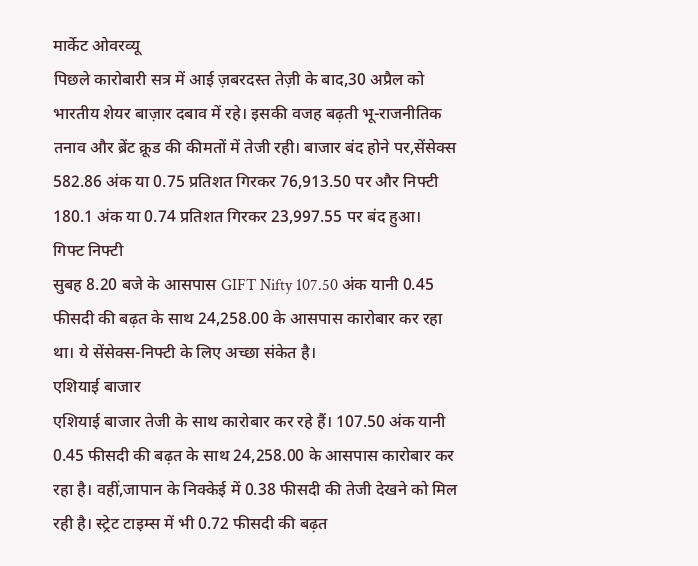मार्केट ओवरव्यू
पिछले कारोबारी सत्र में आई ज़बरदस्त तेज़ी के बाद,30 अप्रैल को भारतीय शेयर बाज़ार दबाव में रहे। इसकी वजह बढ़ती भू-राजनीतिक तनाव और ब्रेंट क्रूड की कीमतों में तेजी रही। बाजार बंद होने पर,सेंसेक्स 582.86 अंक या 0.75 प्रतिशत गिरकर 76,913.50 पर और निफ्टी 180.1 अंक या 0.74 प्रतिशत गिरकर 23,997.55 पर बंद हुआ।
गिफ्ट निफ्टी
सुबह 8.20 बजे के आसपास GIFT Nifty 107.50 अंक यानी 0.45 फीसदी की बढ़त के साथ 24,258.00 के आसपास कारोबार कर रहा था। ये सेंसेक्स-निफ्टी के लिए अच्छा संकेत है।
एशियाई बाजार
एशियाई बाजार तेजी के साथ कारोबार कर रहे हैं। 107.50 अंक यानी 0.45 फीसदी की बढ़त के साथ 24,258.00 के आसपास कारोबार कर रहा है। वहीं,जापान के निक्केई में 0.38 फीसदी की तेजी देखने को मिल रही है। स्ट्रेट टाइम्स में भी 0.72 फीसदी की बढ़त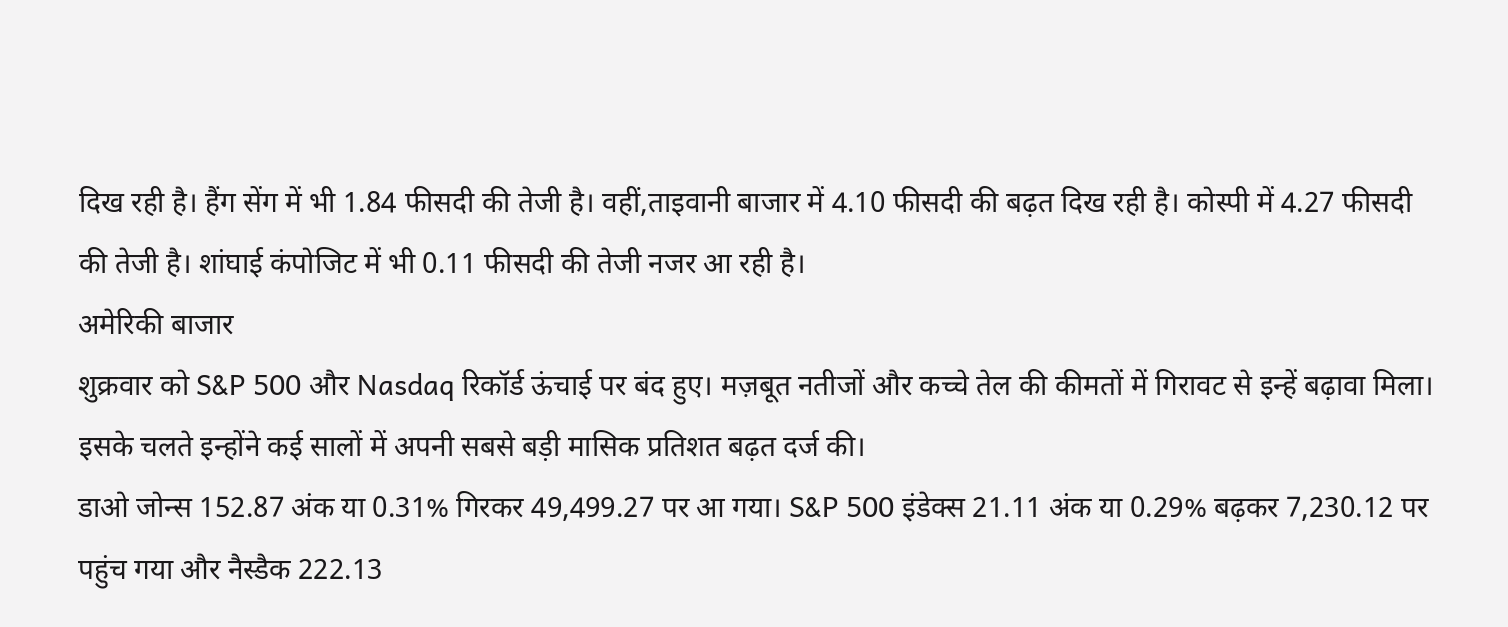दिख रही है। हैंग सेंग में भी 1.84 फीसदी की तेजी है। वहीं,ताइवानी बाजार में 4.10 फीसदी की बढ़त दिख रही है। कोस्पी में 4.27 फीसदी की तेजी है। शांघाई कंपोजिट में भी 0.11 फीसदी की तेजी नजर आ रही है।
अमेरिकी बाजार
शुक्रवार को S&P 500 और Nasdaq रिकॉर्ड ऊंचाई पर बंद हुए। मज़बूत नतीजों और कच्चे तेल की कीमतों में गिरावट से इन्हें बढ़ावा मिला। इसके चलते इन्होंने कई सालों में अपनी सबसे बड़ी मासिक प्रतिशत बढ़त दर्ज की।
डाओ जोन्स 152.87 अंक या 0.31% गिरकर 49,499.27 पर आ गया। S&P 500 इंडेक्स 21.11 अंक या 0.29% बढ़कर 7,230.12 पर पहुंच गया और नैस्डैक 222.13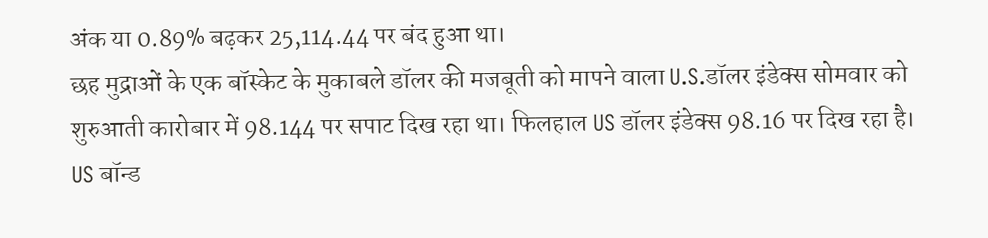अंक या 0.89% बढ़कर 25,114.44 पर बंद हुआ था।
छह मुद्राओं के एक बॉस्केट के मुकाबले डॉलर की मजबूती को मापने वाला U.S.डॉलर इंडेक्स सोमवार को शुरुआती कारोबार में 98.144 पर सपाट दिख रहा था। फिलहाल US डॉलर इंडेक्स 98.16 पर दिख रहा है।
US बॉन्ड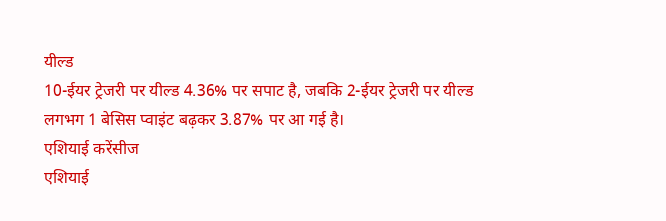यील्ड
10-ईयर ट्रेजरी पर यील्ड 4.36% पर सपाट है, जबकि 2-ईयर ट्रेजरी पर यील्ड लगभग 1 बेसिस प्वाइंट बढ़कर 3.87% पर आ गई है।
एशियाई करेंसीज
एशियाई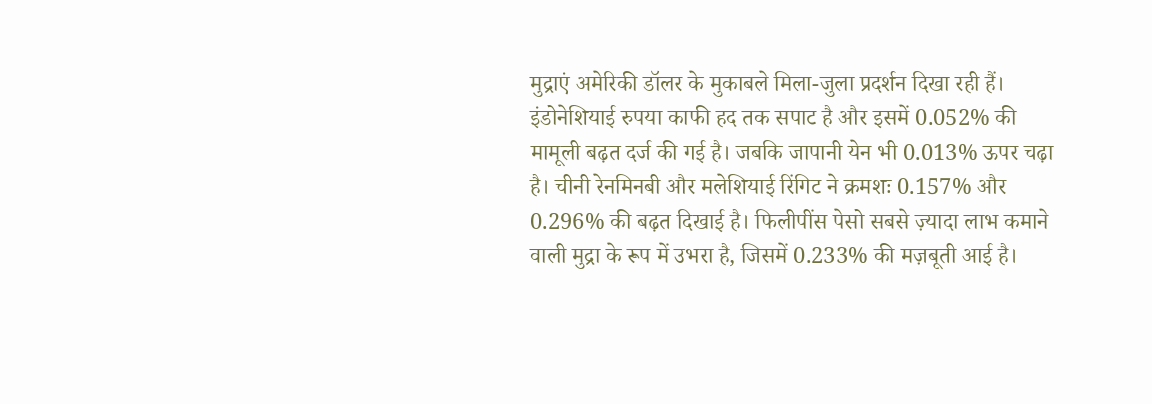मुद्राएं अमेरिकी डॉलर के मुकाबले मिला-जुला प्रदर्शन दिखा रही हैं। इंडोनेशियाई रुपया काफी हद तक सपाट है और इसमें 0.052% की मामूली बढ़त दर्ज की गई है। जबकि जापानी येन भी 0.013% ऊपर चढ़ा है। चीनी रेनमिनबी और मलेशियाई रिंगिट ने क्रमशः 0.157% और 0.296% की बढ़त दिखाई है। फिलीपींस पेसो सबसे ज़्यादा लाभ कमाने वाली मुद्रा के रूप में उभरा है, जिसमें 0.233% की मज़बूती आई है।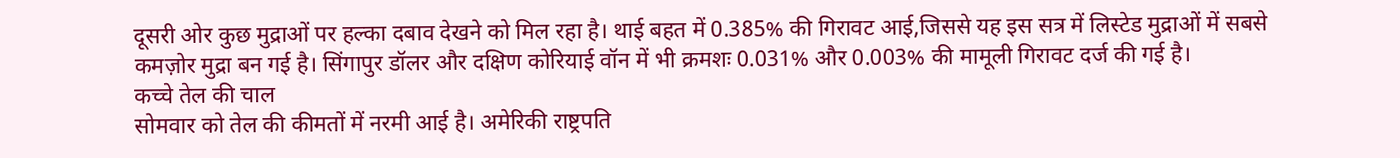दूसरी ओर कुछ मुद्राओं पर हल्का दबाव देखने को मिल रहा है। थाई बहत में 0.385% की गिरावट आई,जिससे यह इस सत्र में लिस्टेड मुद्राओं में सबसे कमज़ोर मुद्रा बन गई है। सिंगापुर डॉलर और दक्षिण कोरियाई वॉन में भी क्रमशः 0.031% और 0.003% की मामूली गिरावट दर्ज की गई है।
कच्चे तेल की चाल
सोमवार को तेल की कीमतों में नरमी आई है। अमेरिकी राष्ट्रपति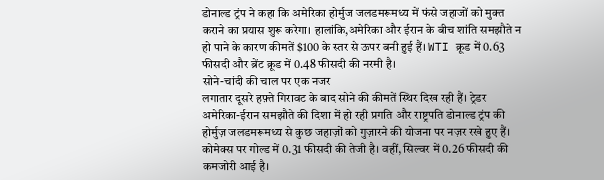डोनाल्ड ट्रंप ने कहा कि अमेरिका होर्मुज जलडमरूमध्य में फंसे जहाजों को मुक्त कराने का प्रयास शुरू करेगा। हालांकि,अमेरिका और ईरान के बीच शांति समझौते न हो पाने के कारण कीमतें $100 के स्तर से ऊपर बनी हुई हैं। WTI क्रूड में 0.63 फीसदी और ब्रेंट क्रूड में 0.48 फीसदी की नरमी है।
सोने-चांदी की चाल पर एक नजर
लगातार दूसरे हफ़्ते गिरावट के बाद सोने की कीमतें स्थिर दिख रही हैं। ट्रेडर अमेरिका-ईरान समझौते की दिशा में हो रही प्रगति और राष्ट्रपति डोनाल्ड ट्रंप की होर्मुज़ जलडमरूमध्य से कुछ जहाज़ों को गुज़ारने की योजना पर नज़र रखे हुए हैं। कोमेक्स पर गोल्ड में 0.31 फीसदी की तेजी है। वहीं, सिल्वर में 0.26 फीसदी की कमजोरी आई है।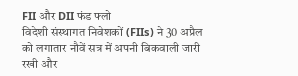FII और DII फंड फ्लो
विदेशी संस्थागत निवेशकों (FIIs) ने 30 अप्रैल को लगातार नौवें सत्र में अपनी बिकवाली जारी रखी और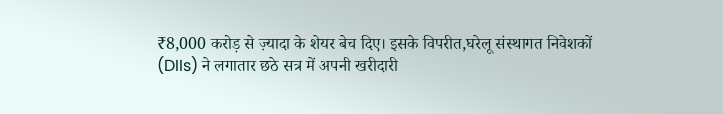₹8,000 करोड़ से ज़्यादा के शेयर बेच दिए। इसके विपरीत,घरेलू संस्थागत निवेशकों (DIIs) ने लगातार छठे सत्र में अपनी खरीदारी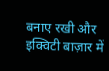बनाए रखी और इक्विटी बाज़ार में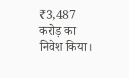₹3,487 करोड़ का निवेश किया।